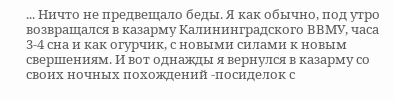... Ничто не предвещало беды. Я как обычно, под утро возвращался в казарму Калининградского ВВМУ, часа 3-4 сна и как огурчик, с новыми силами к новым свершениям. И вот однажды я вернулся в казарму со своих ночных похождений -посиделок с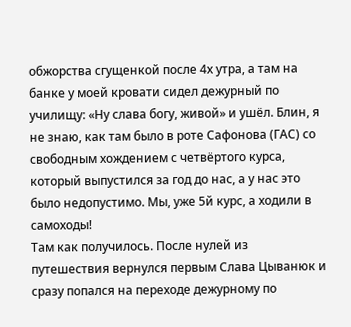обжорства сгущенкой после 4х утра, а там на банке у моей кровати сидел дежурный по училищу: «Ну слава богу, живой» и ушёл. Блин, я не знаю, как там было в роте Сафонова (ГАС) со свободным хождением с четвёртого курса, который выпустился за год до нас, а у нас это было недопустимо. Мы, уже 5й курс, а ходили в самоходы!
Там как получилось. После нулей из путешествия вернулся первым Слава Цыванюк и сразу попался на переходе дежурному по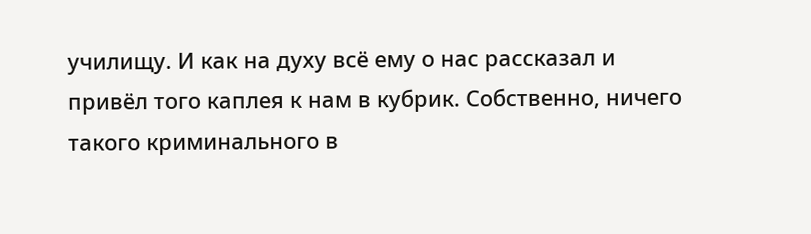училищу. И как на духу всё ему о нас рассказал и привёл того каплея к нам в кубрик. Собственно, ничего такого криминального в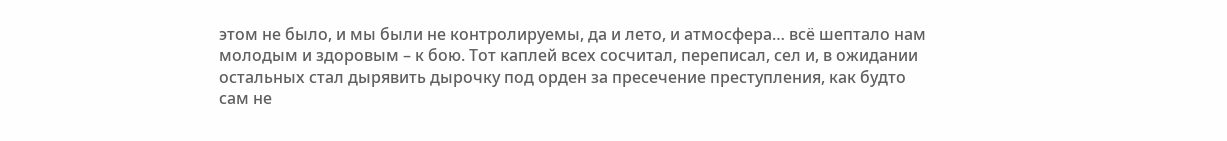этом не было, и мы были не контролируемы, да и лето, и атмосфера… всё шептало нам молодым и здоровым – к бою. Тот каплей всех сосчитал, переписал, сел и, в ожидании остальных стал дырявить дырочку под орден за пресечение преступления, как будто сам не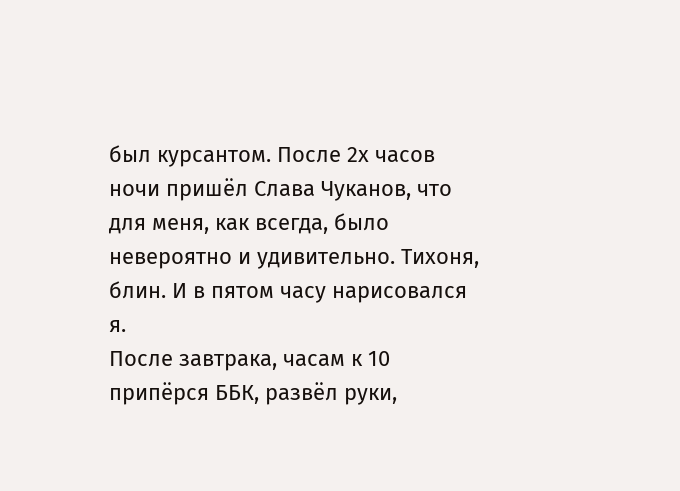был курсантом. После 2х часов ночи пришёл Слава Чуканов, что для меня, как всегда, было невероятно и удивительно. Тихоня, блин. И в пятом часу нарисовался я.
После завтрака, часам к 10 припёрся ББК, развёл руки,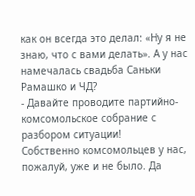как он всегда это делал: «Ну я не знаю, что с вами делать». А у нас намечалась свадьба Саньки Рамашко и ЧД?
- Давайте проводите партийно-комсомольское собрание с разбором ситуации!
Собственно комсомольцев у нас, пожалуй, уже и не было. Да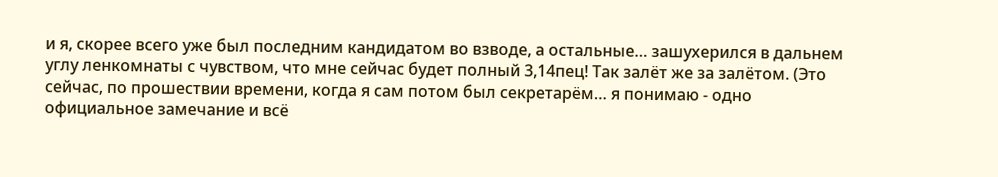и я, скорее всего уже был последним кандидатом во взводе, а остальные… зашухерился в дальнем углу ленкомнаты с чувством, что мне сейчас будет полный 3,14пец! Так залёт же за залётом. (Это сейчас, по прошествии времени, когда я сам потом был секретарём… я понимаю - одно официальное замечание и всё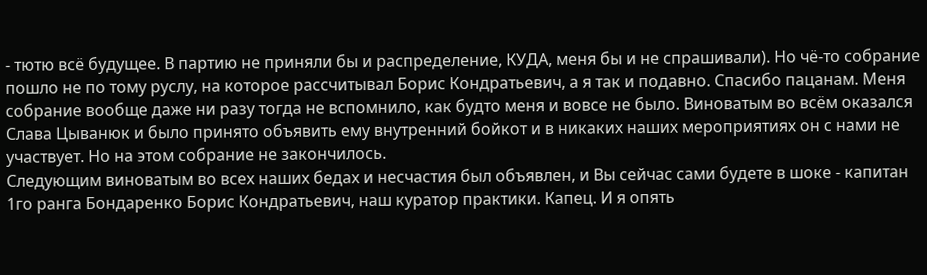- тютю всё будущее. В партию не приняли бы и распределение, КУДА, меня бы и не спрашивали). Но чё-то собрание пошло не по тому руслу, на которое рассчитывал Борис Кондратьевич, а я так и подавно. Спасибо пацанам. Меня собрание вообще даже ни разу тогда не вспомнило, как будто меня и вовсе не было. Виноватым во всём оказался Слава Цыванюк и было принято объявить ему внутренний бойкот и в никаких наших мероприятиях он с нами не участвует. Но на этом собрание не закончилось.
Следующим виноватым во всех наших бедах и несчастия был объявлен, и Вы сейчас сами будете в шоке - капитан 1го ранга Бондаренко Борис Кондратьевич, наш куратор практики. Капец. И я опять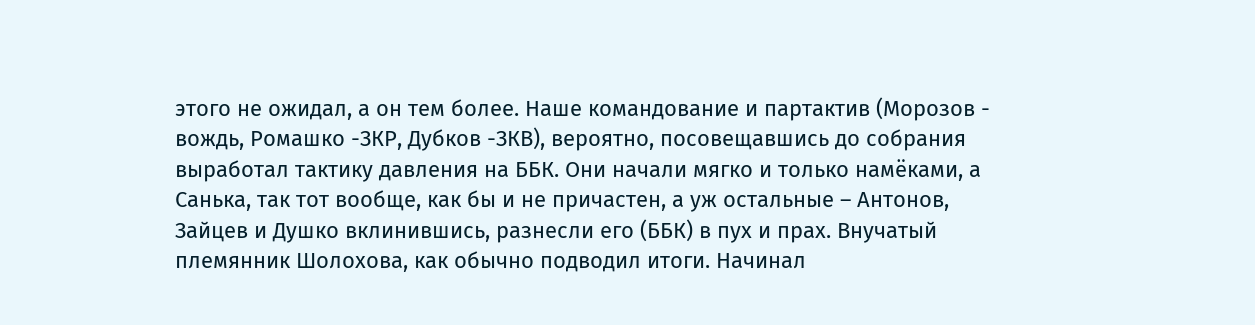этого не ожидал, а он тем более. Наше командование и партактив (Морозов - вождь, Ромашко -ЗКР, Дубков -ЗКВ), вероятно, посовещавшись до собрания выработал тактику давления на ББК. Они начали мягко и только намёками, а Санька, так тот вообще, как бы и не причастен, а уж остальные – Антонов, Зайцев и Душко вклинившись, разнесли его (ББК) в пух и прах. Внучатый племянник Шолохова, как обычно подводил итоги. Начинал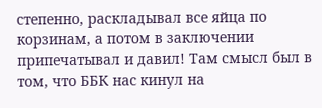степенно, раскладывал все яйца по корзинам, а потом в заключении припечатывал и давил! Там смысл был в том, что ББК нас кинул на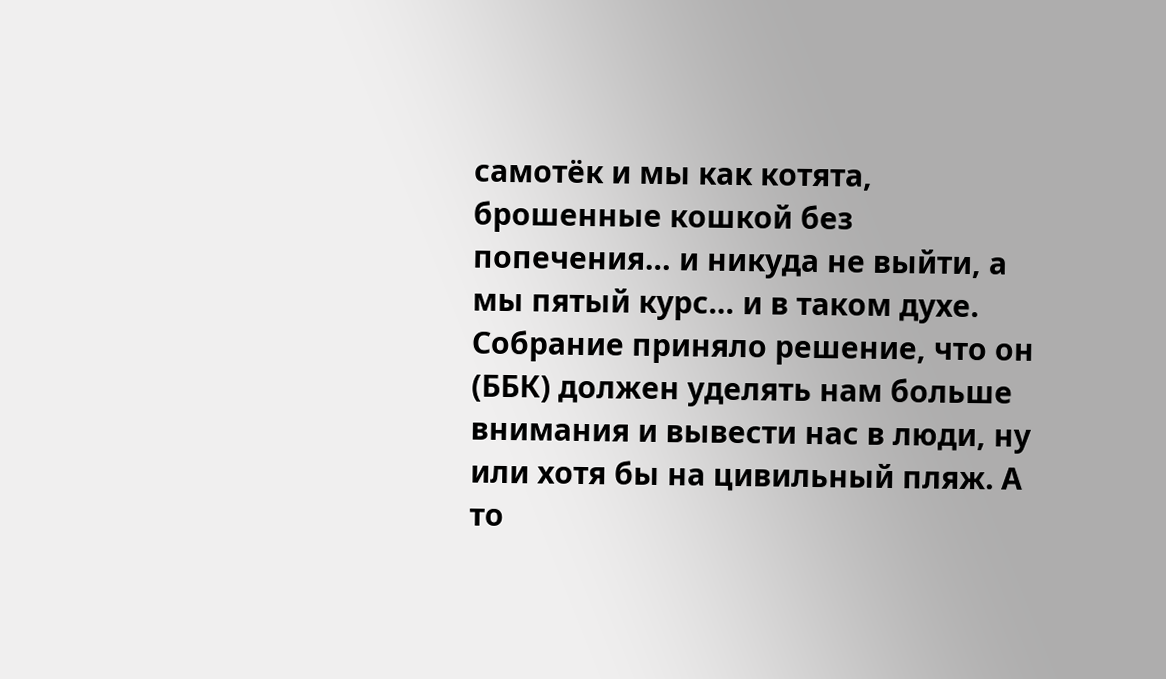самотёк и мы как котята, брошенные кошкой без попечения… и никуда не выйти, а мы пятый курс… и в таком духе. Собрание приняло решение, что он (ББК) должен уделять нам больше внимания и вывести нас в люди, ну или хотя бы на цивильный пляж. А то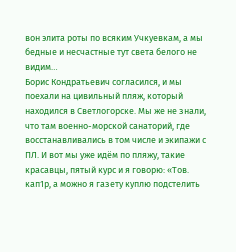вон элита роты по всяким Учкуевкам, а мы бедные и несчастные тут света белого не видим…
Борис Кондратьевич согласился, и мы поехали на цивильный пляж, который находился в Светлогорске. Мы же не знали, что там военно-морской санаторий, где восстанавливались в том числе и экипажи с ПЛ. И вот мы уже идём по пляжу, такие красавцы, пятый курс и я говорю: «Тов. кап1р, а можно я газету куплю подстелить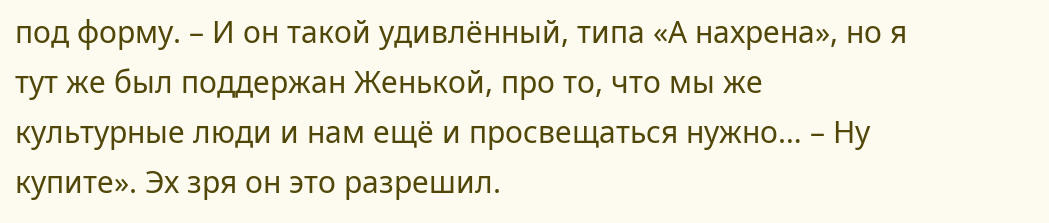под форму. – И он такой удивлённый, типа «А нахрена», но я тут же был поддержан Женькой, про то, что мы же культурные люди и нам ещё и просвещаться нужно… – Ну купите». Эх зря он это разрешил.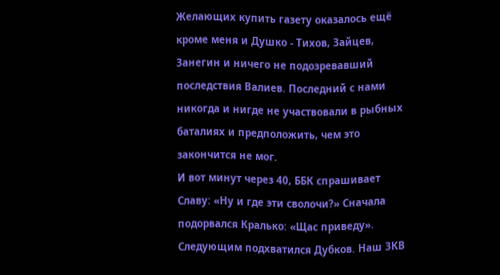Желающих купить газету оказалось ещё кроме меня и Душко - Тихов, Зайцев, Занегин и ничего не подозревавший последствия Валиев. Последний с нами никогда и нигде не участвовали в рыбных баталиях и предположить, чем это закончится не мог.
И вот минут через 40, ББК спрашивает Славу: «Ну и где эти сволочи?» Сначала подорвался Кралько: «Щас приведу». Следующим подхватился Дубков. Наш ЗКВ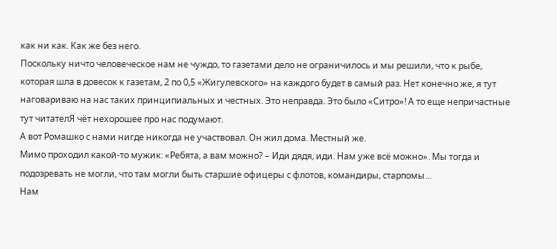как ни как. Как же без него.
Поскольку ничто человеческое нам не чуждо, то газетами дело не ограничилось и мы решили, что к рыбе, которая шла в довесок к газетам, 2 по 0,5 «Жигулевского» на каждого будет в самый раз. Нет конечно же, я тут наговариваю на нас таких принципиальных и честных. Это неправда. Это было «Ситро»! А то еще непричастные тут читателЯ чёт нехорошее про нас подумают.
А вот Ромашко с нами нигде никогда не участвовал. Он жил дома. Местный же.
Мимо проходил какой-то мужик: «Ребята, а вам можно? – Иди дядя, иди. Нам уже всё можно». Мы тогда и подозревать не могли, что там могли быть старшие офицеры с флотов, командиры, старпомы…
Нам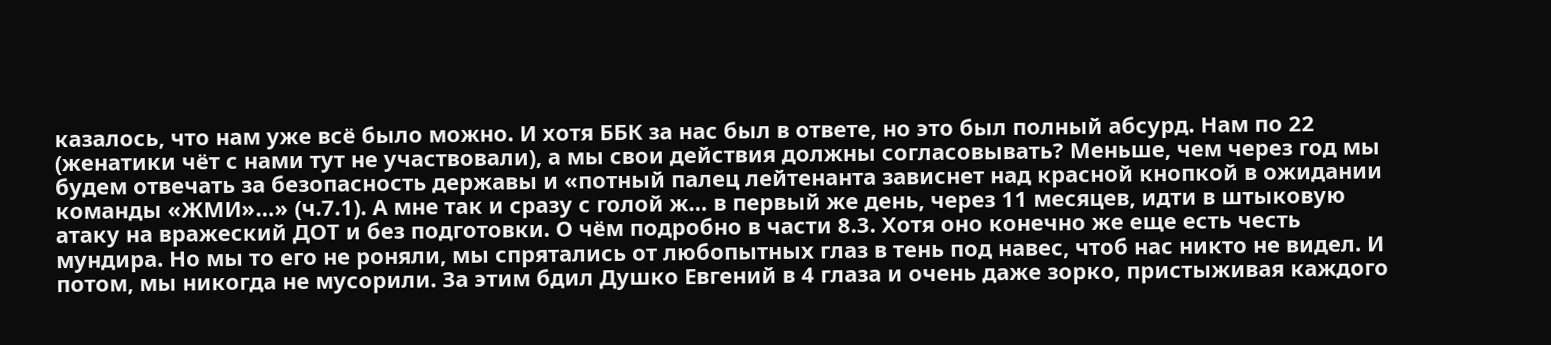казалось, что нам уже всё было можно. И хотя ББК за нас был в ответе, но это был полный абсурд. Нам по 22 (женатики чёт с нами тут не участвовали), а мы свои действия должны согласовывать? Меньше, чем через год мы будем отвечать за безопасность державы и «потный палец лейтенанта зависнет над красной кнопкой в ожидании команды «ЖМИ»…» (ч.7.1). А мне так и сразу с голой ж… в первый же день, через 11 месяцев, идти в штыковую атаку на вражеский ДОТ и без подготовки. О чём подробно в части 8.3. Хотя оно конечно же еще есть честь мундира. Но мы то его не роняли, мы спрятались от любопытных глаз в тень под навес, чтоб нас никто не видел. И потом, мы никогда не мусорили. За этим бдил Душко Евгений в 4 глаза и очень даже зорко, пристыживая каждого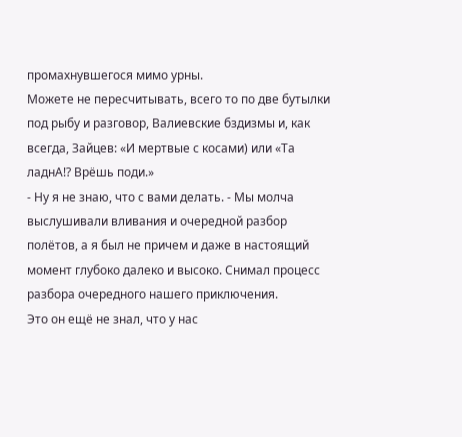промахнувшегося мимо урны.
Можете не пересчитывать, всего то по две бутылки под рыбу и разговор, Валиевские бздизмы и, как всегда, Зайцев: «И мертвые с косами) или «Та ладнА!? Врёшь поди.»
- Ну я не знаю, что с вами делать. - Мы молча выслушивали вливания и очередной разбор полётов, а я был не причем и даже в настоящий момент глубоко далеко и высоко. Снимал процесс разбора очередного нашего приключения.
Это он ещё не знал, что у нас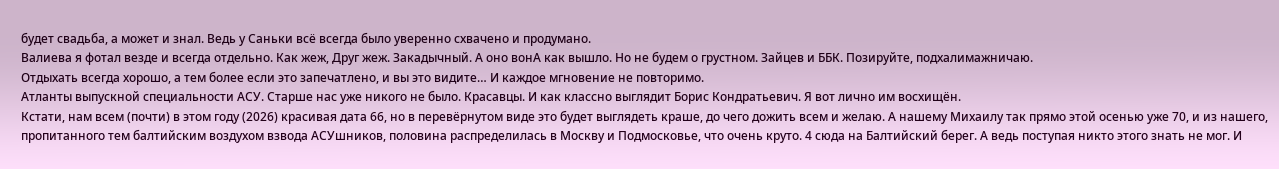будет свадьба, а может и знал. Ведь у Саньки всё всегда было уверенно схвачено и продумано.
Валиева я фотал везде и всегда отдельно. Как жеж, Друг жеж. Закадычный. А оно вонА как вышло. Но не будем о грустном. Зайцев и ББК. Позируйте, подхалимажничаю.
Отдыхать всегда хорошо, а тем более если это запечатлено, и вы это видите… И каждое мгновение не повторимо.
Атланты выпускной специальности АСУ. Старше нас уже никого не было. Красавцы. И как классно выглядит Борис Кондратьевич. Я вот лично им восхищён.
Кстати, нам всем (почти) в этом году (2026) красивая дата 66, но в перевёрнутом виде это будет выглядеть краше, до чего дожить всем и желаю. А нашему Михаилу так прямо этой осенью уже 70, и из нашего, пропитанного тем балтийским воздухом взвода АСУшников, половина распределилась в Москву и Подмосковье, что очень круто. 4 сюда на Балтийский берег. А ведь поступая никто этого знать не мог. И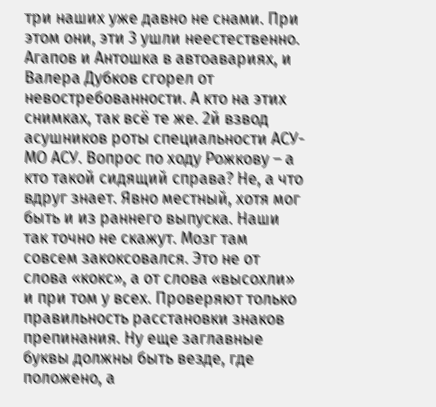три наших уже давно не снами. При этом они, эти 3 ушли неестественно. Агапов и Антошка в автоавариях, и Валера Дубков сгорел от невостребованности. А кто на этих снимках, так всё те же. 2й взвод асушников роты специальности АСУ-МО АСУ. Вопрос по ходу Рожкову – а кто такой сидящий справа? Не, а что вдруг знает. Явно местный, хотя мог быть и из раннего выпуска. Наши так точно не скажут. Мозг там совсем закоксовался. Это не от слова «кокс», а от слова «высохли» и при том у всех. Проверяют только правильность расстановки знаков препинания. Ну еще заглавные буквы должны быть везде, где положено, а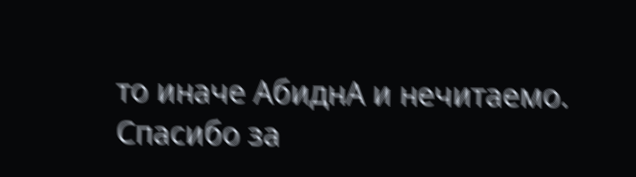то иначе АбиднА и нечитаемо.
Спасибо за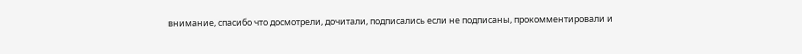внимание, спасибо что досмотрели, дочитали, подписались если не подписаны, прокомментировали и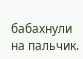бабахнули на пальчик.